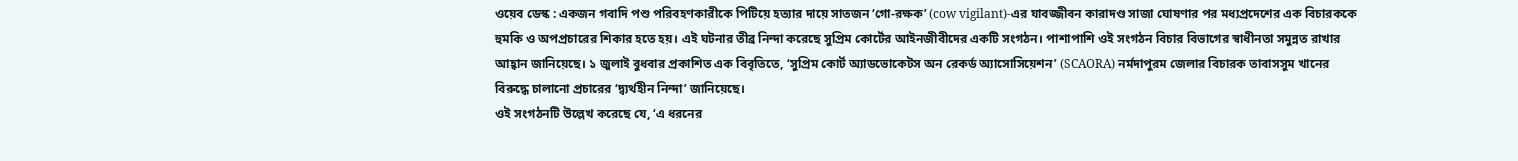ওয়েব ডেস্ক : একজন গবাদি পশু পরিবহণকারীকে পিটিয়ে হত্যার দায়ে সাতজন ‘গো-রক্ষক’ (cow vigilant)-এর যাবজ্জীবন কারাদণ্ড সাজা ঘোষণার পর মধ্যপ্রদেশের এক বিচারককে হুমকি ও অপপ্রচারের শিকার হতে হয়। এই ঘটনার তীব্র নিন্দা করেছে সুপ্রিম কোর্টের আইনজীবীদের একটি সংগঠন। পাশাপাশি ওই সংগঠন বিচার বিভাগের স্বাধীনতা সমুন্নত রাখার আহ্বান জানিয়েছে। ১ জুলাই বুধবার প্রকাশিত এক বিবৃতিতে, ‘সুপ্রিম কোর্ট অ্যাডভোকেটস অন রেকর্ড অ্যাসোসিয়েশন’ (SCAORA) নর্মদাপুরম জেলার বিচারক তাবাসসুম খানের বিরুদ্ধে চালানো প্রচারের ‘দ্ব্যর্থহীন নিন্দা’ জানিয়েছে।
ওই সংগঠনটি উল্লেখ করেছে যে, ‘এ ধরনের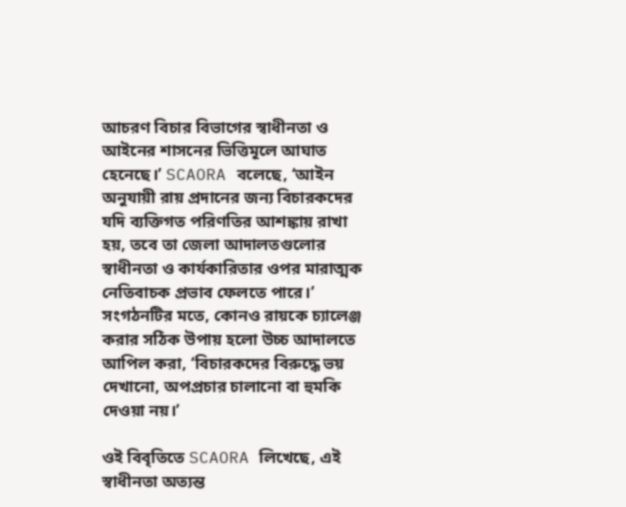আচরণ বিচার বিভাগের স্বাধীনতা ও আইনের শাসনের ভিত্তিমূলে আঘাত হেনেছে।’ SCAORA বলেছে, ‘আইন অনুযায়ী রায় প্রদানের জন্য বিচারকদের যদি ব্যক্তিগত পরিণতির আশঙ্কায় রাখা হয়, তবে তা জেলা আদালতগুলোর স্বাধীনতা ও কার্যকারিতার ওপর মারাত্মক নেতিবাচক প্রভাব ফেলতে পারে।’ সংগঠনটির মতে, কোনও রায়কে চ্যালেঞ্জ করার সঠিক উপায় হলো উচ্চ আদালতে আপিল করা, ‘বিচারকদের বিরুদ্ধে ভয় দেখানো, অপপ্রচার চালানো বা হুমকি দেওয়া নয়।’

ওই বিবৃতিতে SCAORA লিখেছে, এই স্বাধীনতা অত্যন্ত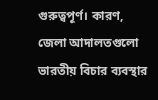গুরুত্বপূর্ণ। কারণ, জেলা আদালতগুলো ভারতীয় বিচার ব্যবস্থার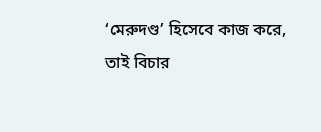‘মেরুদণ্ড’ হিসেবে কাজ করে,  তাই বিচার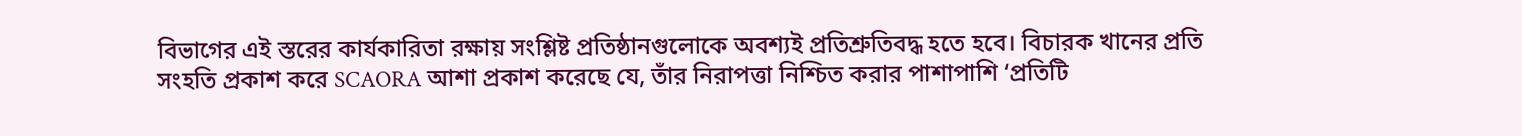বিভাগের এই স্তরের কার্যকারিতা রক্ষায় সংশ্লিষ্ট প্রতিষ্ঠানগুলোকে অবশ্যই প্রতিশ্রুতিবদ্ধ হতে হবে। বিচারক খানের প্রতি সংহতি প্রকাশ করে SCAORA আশা প্রকাশ করেছে যে, তাঁর নিরাপত্তা নিশ্চিত করার পাশাপাশি ‘প্রতিটি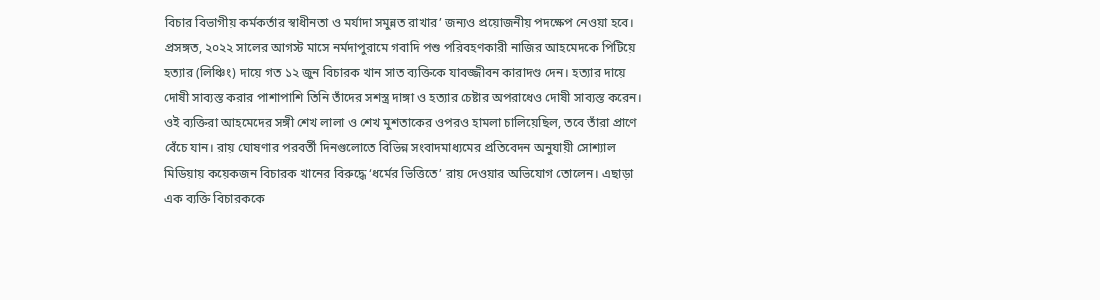বিচার বিভাগীয় কর্মকর্তার স্বাধীনতা ও মর্যাদা সমুন্নত রাখার’ জন্যও প্রয়োজনীয় পদক্ষেপ নেওয়া হবে।
প্রসঙ্গত, ২০২২ সালের আগস্ট মাসে নর্মদাপুরামে গবাদি পশু পরিবহণকারী নাজির আহমেদকে পিটিয়ে হত্যার (লিঞ্চিং) দায়ে গত ১২ জুন বিচারক খান সাত ব্যক্তিকে যাবজ্জীবন কারাদণ্ড দেন। হত্যার দায়ে দোষী সাব্যস্ত করার পাশাপাশি তিনি তাঁদের সশস্ত্র দাঙ্গা ও হত্যার চেষ্টার অপরাধেও দোষী সাব্যস্ত করেন। ওই ব্যক্তিরা আহমেদের সঙ্গী শেখ লালা ও শেখ মুশতাকের ওপরও হামলা চালিয়েছিল, তবে তাঁরা প্রাণে বেঁচে যান। রায় ঘোষণার পরবর্তী দিনগুলোতে বিভিন্ন সংবাদমাধ্যমের প্রতিবেদন অনুযায়ী সোশ্যাল মিডিয়ায় কয়েকজন বিচারক খানের বিরুদ্ধে ‘ধর্মের ভিত্তিতে’ রায় দেওয়ার অভিযোগ তোলেন। এছাড়া এক ব্যক্তি বিচারককে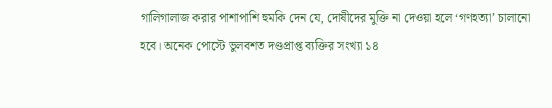গালিগালাজ করার পাশাপাশি হুমকি দেন যে, দোষীদের মুক্তি না দেওয়া হলে ‘গণহত্যা’ চালানো হবে। অনেক পোস্টে ভুলবশত দণ্ডপ্রাপ্ত ব্যক্তির সংখ্যা ১৪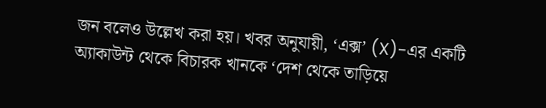জন বলেও উল্লেখ করা হয়। খবর অনুযায়ী, ‘এক্স’ (X)-এর একটি অ্যাকাউন্ট থেকে বিচারক খানকে ‘দেশ থেকে তাড়িয়ে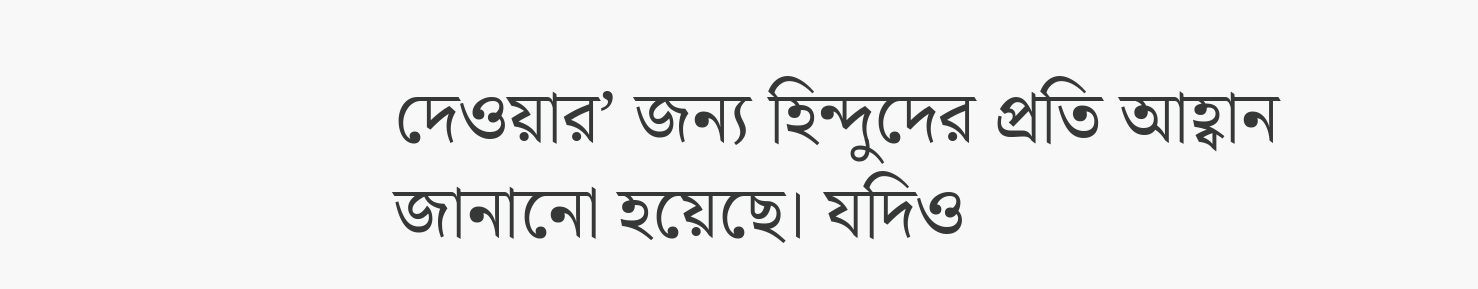দেওয়ার’ জন্য হিন্দুদের প্রতি আহ্বান জানানো হয়েছে। যদিও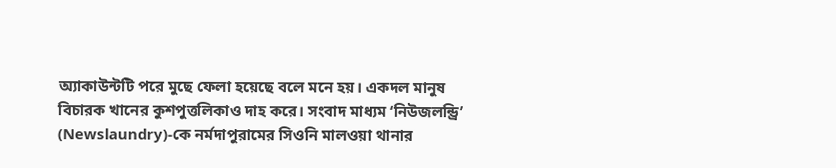অ্যাকাউন্টটি পরে মুছে ফেলা হয়েছে বলে মনে হয়। একদল মানুষ বিচারক খানের কুশপুত্তলিকাও দাহ করে। সংবাদ মাধ্যম ‘নিউজলন্ড্রি’ (Newslaundry)-কে নর্মদাপুরামের সিওনি মালওয়া থানার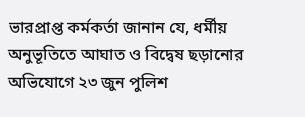ভারপ্রাপ্ত কর্মকর্তা জানান যে, ধর্মীয় অনুভূতিতে আঘাত ও বিদ্বেষ ছড়ানোর অভিযোগে ২৩ জুন পুলিশ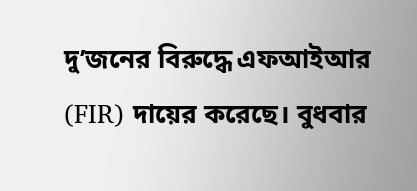দু’জনের বিরুদ্ধে এফআইআর (FIR) দায়ের করেছে। বুধবার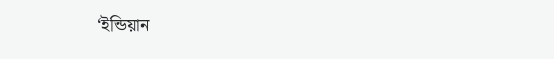‘ইন্ডিয়ান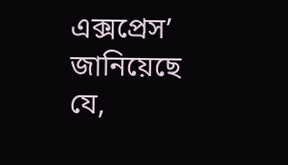এক্সপ্রেস’ জানিয়েছে যে,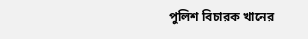পুলিশ বিচারক খানের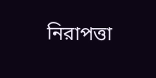নিরাপত্তা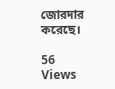জোরদার করেছে।

56 Views